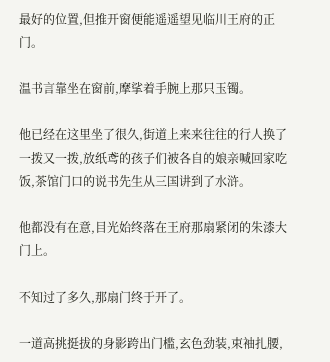最好的位置,但推开窗便能遥遥望见临川王府的正门。

温书言靠坐在窗前,摩挲着手腕上那只玉镯。

他已经在这里坐了很久,街道上来来往往的行人换了一拨又一拨,放纸鸢的孩子们被各自的娘亲喊回家吃饭,茶馆门口的说书先生从三国讲到了水浒。

他都没有在意,目光始终落在王府那扇紧闭的朱漆大门上。

不知过了多久,那扇门终于开了。

一道高挑挺拔的身影跨出门槛,玄色劲装,束袖扎腰,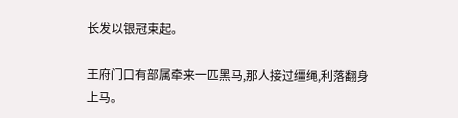长发以银冠束起。

王府门口有部属牵来一匹黑马,那人接过缰绳,利落翻身上马。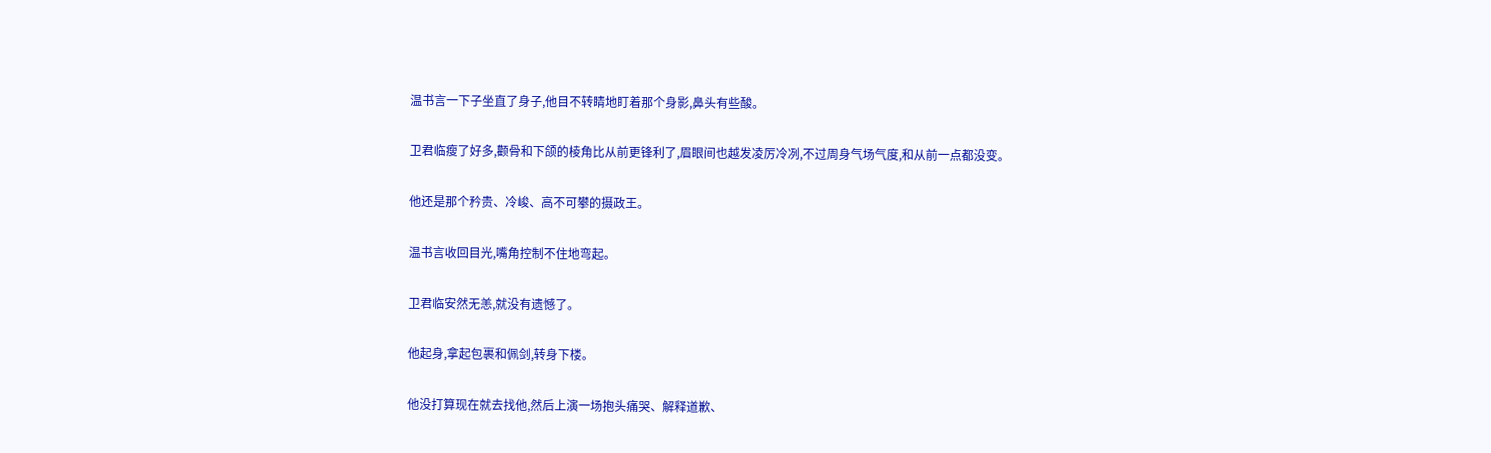温书言一下子坐直了身子,他目不转睛地盯着那个身影,鼻头有些酸。

卫君临瘦了好多,颧骨和下颌的棱角比从前更锋利了,眉眼间也越发凌厉冷冽,不过周身气场气度,和从前一点都没变。

他还是那个矜贵、冷峻、高不可攀的摄政王。

温书言收回目光,嘴角控制不住地弯起。

卫君临安然无恙,就没有遗憾了。

他起身,拿起包裹和佩剑,转身下楼。

他没打算现在就去找他,然后上演一场抱头痛哭、解释道歉、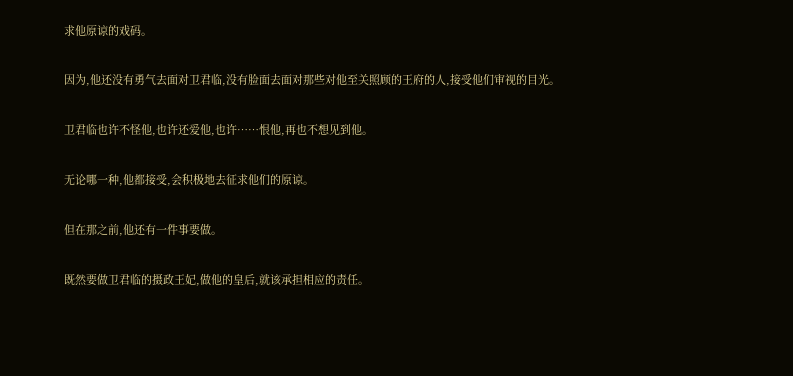求他原谅的戏码。

因为,他还没有勇气去面对卫君临,没有脸面去面对那些对他至关照顾的王府的人,接受他们审视的目光。

卫君临也许不怪他,也许还爱他,也许……恨他,再也不想见到他。

无论哪一种,他都接受,会积极地去征求他们的原谅。

但在那之前,他还有一件事要做。

既然要做卫君临的摄政王妃,做他的皇后,就该承担相应的责任。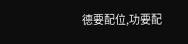德要配位,功要配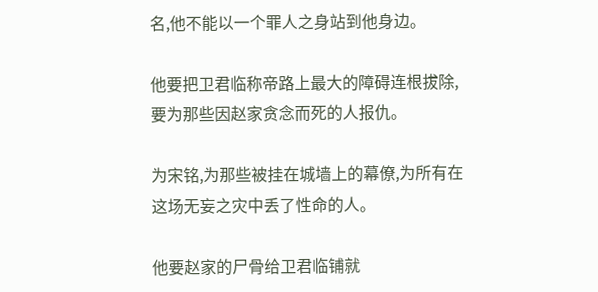名,他不能以一个罪人之身站到他身边。

他要把卫君临称帝路上最大的障碍连根拔除,要为那些因赵家贪念而死的人报仇。

为宋铭,为那些被挂在城墙上的幕僚,为所有在这场无妄之灾中丢了性命的人。

他要赵家的尸骨给卫君临铺就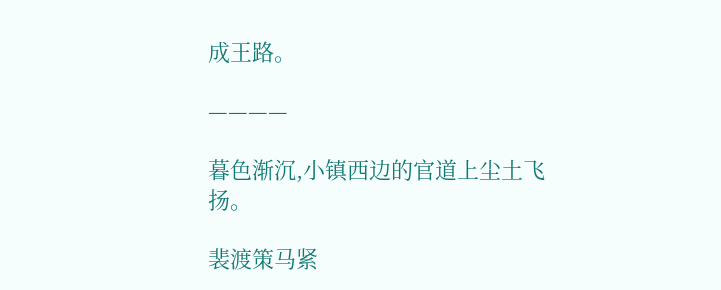成王路。

————

暮色渐沉,小镇西边的官道上尘土飞扬。

裴渡策马紧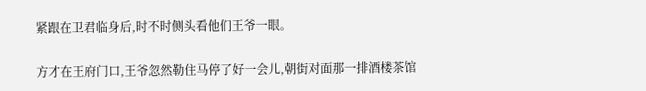紧跟在卫君临身后,时不时侧头看他们王爷一眼。

方才在王府门口,王爷忽然勒住马停了好一会儿,朝街对面那一排酒楼茶馆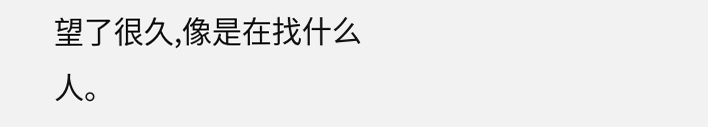望了很久,像是在找什么人。